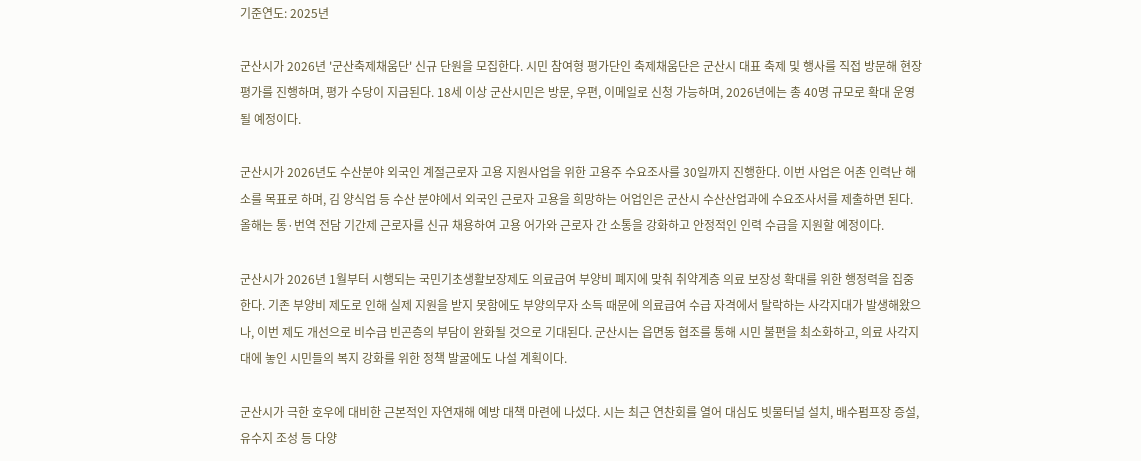기준연도: 2025년

군산시가 2026년 '군산축제채움단' 신규 단원을 모집한다. 시민 참여형 평가단인 축제채움단은 군산시 대표 축제 및 행사를 직접 방문해 현장 평가를 진행하며, 평가 수당이 지급된다. 18세 이상 군산시민은 방문, 우편, 이메일로 신청 가능하며, 2026년에는 총 40명 규모로 확대 운영될 예정이다.

군산시가 2026년도 수산분야 외국인 계절근로자 고용 지원사업을 위한 고용주 수요조사를 30일까지 진행한다. 이번 사업은 어촌 인력난 해소를 목표로 하며, 김 양식업 등 수산 분야에서 외국인 근로자 고용을 희망하는 어업인은 군산시 수산산업과에 수요조사서를 제출하면 된다. 올해는 통·번역 전담 기간제 근로자를 신규 채용하여 고용 어가와 근로자 간 소통을 강화하고 안정적인 인력 수급을 지원할 예정이다.

군산시가 2026년 1월부터 시행되는 국민기초생활보장제도 의료급여 부양비 폐지에 맞춰 취약계층 의료 보장성 확대를 위한 행정력을 집중한다. 기존 부양비 제도로 인해 실제 지원을 받지 못함에도 부양의무자 소득 때문에 의료급여 수급 자격에서 탈락하는 사각지대가 발생해왔으나, 이번 제도 개선으로 비수급 빈곤층의 부담이 완화될 것으로 기대된다. 군산시는 읍면동 협조를 통해 시민 불편을 최소화하고, 의료 사각지대에 놓인 시민들의 복지 강화를 위한 정책 발굴에도 나설 계획이다.

군산시가 극한 호우에 대비한 근본적인 자연재해 예방 대책 마련에 나섰다. 시는 최근 연찬회를 열어 대심도 빗물터널 설치, 배수펌프장 증설, 유수지 조성 등 다양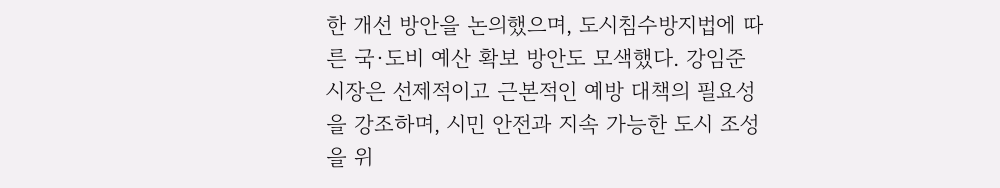한 개선 방안을 논의했으며, 도시침수방지법에 따른 국·도비 예산 확보 방안도 모색했다. 강임준 시장은 선제적이고 근본적인 예방 대책의 필요성을 강조하며, 시민 안전과 지속 가능한 도시 조성을 위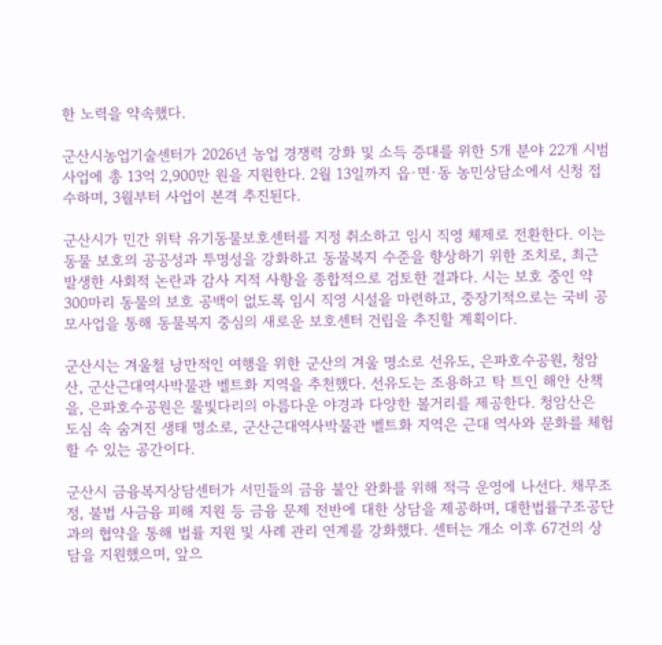한 노력을 약속했다.

군산시농업기술센터가 2026년 농업 경쟁력 강화 및 소득 증대를 위한 5개 분야 22개 시범사업에 총 13억 2,900만 원을 지원한다. 2월 13일까지 읍·면·동 농민상담소에서 신청 접수하며, 3월부터 사업이 본격 추진된다.

군산시가 민간 위탁 유기동물보호센터를 지정 취소하고 임시 직영 체제로 전환한다. 이는 동물 보호의 공공성과 투명성을 강화하고 동물복지 수준을 향상하기 위한 조치로, 최근 발생한 사회적 논란과 감사 지적 사항을 종합적으로 검토한 결과다. 시는 보호 중인 약 300마리 동물의 보호 공백이 없도록 임시 직영 시설을 마련하고, 중장기적으로는 국비 공모사업을 통해 동물복지 중심의 새로운 보호센터 건립을 추진할 계획이다.

군산시는 겨울철 낭만적인 여행을 위한 군산의 겨울 명소로 선유도, 은파호수공원, 청암산, 군산근대역사박물관 벨트화 지역을 추천했다. 선유도는 조용하고 탁 트인 해안 산책을, 은파호수공원은 물빛다리의 아름다운 야경과 다양한 볼거리를 제공한다. 청암산은 도심 속 숨겨진 생태 명소로, 군산근대역사박물관 벨트화 지역은 근대 역사와 문화를 체험할 수 있는 공간이다.

군산시 금융복지상담센터가 서민들의 금융 불안 완화를 위해 적극 운영에 나선다. 채무조정, 불법 사금융 피해 지원 등 금융 문제 전반에 대한 상담을 제공하며, 대한법률구조공단과의 협약을 통해 법률 지원 및 사례 관리 연계를 강화했다. 센터는 개소 이후 67건의 상담을 지원했으며, 앞으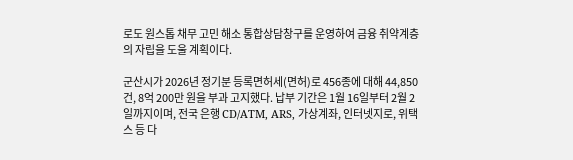로도 원스톱 채무 고민 해소 통합상담창구를 운영하여 금융 취약계층의 자립을 도울 계획이다.

군산시가 2026년 정기분 등록면허세(면허)로 456종에 대해 44,850건, 8억 200만 원을 부과 고지했다. 납부 기간은 1월 16일부터 2월 2일까지이며, 전국 은행 CD/ATM, ARS, 가상계좌, 인터넷지로, 위택스 등 다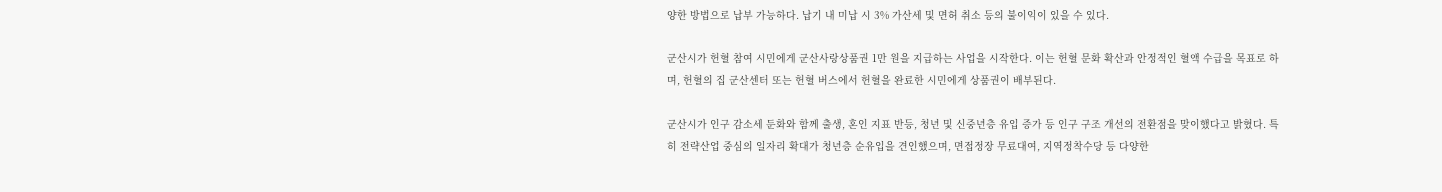양한 방법으로 납부 가능하다. 납기 내 미납 시 3% 가산세 및 면허 취소 등의 불이익이 있을 수 있다.

군산시가 헌혈 참여 시민에게 군산사랑상품권 1만 원을 지급하는 사업을 시작한다. 이는 헌혈 문화 확산과 안정적인 혈액 수급을 목표로 하며, 헌혈의 집 군산센터 또는 헌혈 버스에서 헌혈을 완료한 시민에게 상품권이 배부된다.

군산시가 인구 감소세 둔화와 함께 출생, 혼인 지표 반등, 청년 및 신중년층 유입 증가 등 인구 구조 개선의 전환점을 맞이했다고 밝혔다. 특히 전략산업 중심의 일자리 확대가 청년층 순유입을 견인했으며, 면접정장 무료대여, 지역정착수당 등 다양한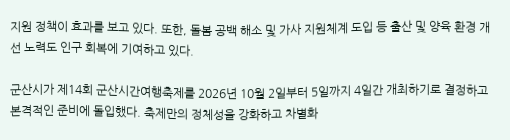지원 정책이 효과를 보고 있다. 또한, 돌봄 공백 해소 및 가사 지원체계 도입 등 출산 및 양육 환경 개선 노력도 인구 회복에 기여하고 있다.

군산시가 제14회 군산시간여행축제를 2026년 10월 2일부터 5일까지 4일간 개최하기로 결정하고 본격적인 준비에 돌입했다. 축제만의 정체성을 강화하고 차별화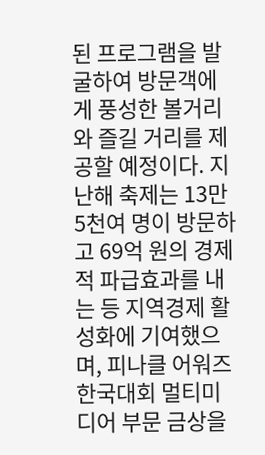된 프로그램을 발굴하여 방문객에게 풍성한 볼거리와 즐길 거리를 제공할 예정이다. 지난해 축제는 13만 5천여 명이 방문하고 69억 원의 경제적 파급효과를 내는 등 지역경제 활성화에 기여했으며, 피나클 어워즈 한국대회 멀티미디어 부문 금상을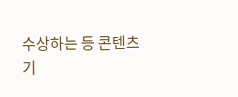수상하는 등 콘텐츠 기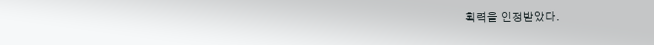획력을 인정받았다.